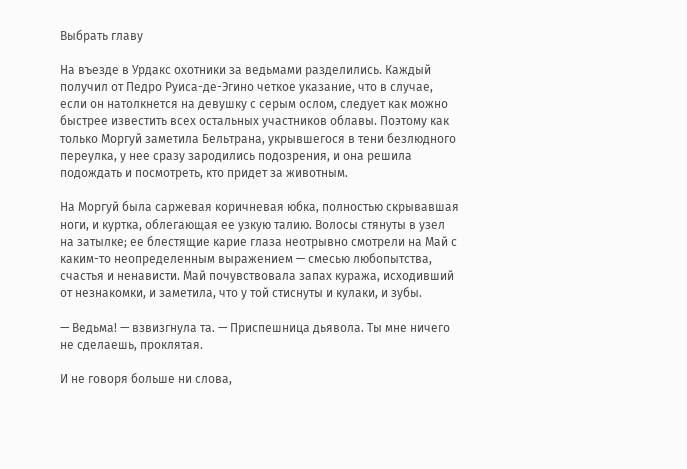Выбрать главу

На въезде в Урдакс охотники за ведьмами разделились. Каждый получил от Педро Руиса-де-Эгино четкое указание, что в случае, если он натолкнется на девушку с серым ослом, следует как можно быстрее известить всех остальных участников облавы. Поэтому как только Моргуй заметила Бельтрана, укрывшегося в тени безлюдного переулка, у нее сразу зародились подозрения, и она решила подождать и посмотреть, кто придет за животным.

На Моргуй была саржевая коричневая юбка, полностью скрывавшая ноги, и куртка, облегающая ее узкую талию. Волосы стянуты в узел на затылке; ее блестящие карие глаза неотрывно смотрели на Май с каким-то неопределенным выражением — смесью любопытства, счастья и ненависти. Май почувствовала запах куража, исходивший от незнакомки, и заметила, что у той стиснуты и кулаки, и зубы.

— Ведьма! — взвизгнула та. — Приспешница дьявола. Ты мне ничего не сделаешь, проклятая.

И не говоря больше ни слова,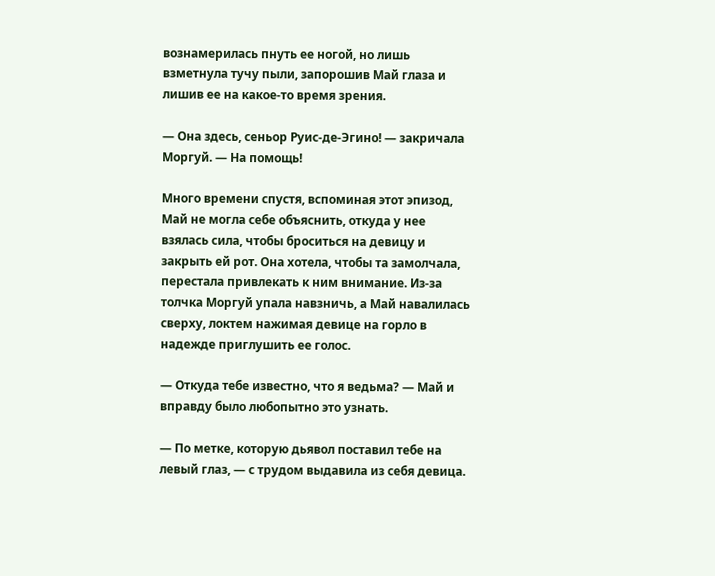вознамерилась пнуть ее ногой, но лишь взметнула тучу пыли, запорошив Май глаза и лишив ее на какое-то время зрения.

— Она здесь, сеньор Руис-де-Эгино! — закричала Моргуй. — На помощь!

Много времени спустя, вспоминая этот эпизод, Май не могла себе объяснить, откуда у нее взялась сила, чтобы броситься на девицу и закрыть ей рот. Она хотела, чтобы та замолчала, перестала привлекать к ним внимание. Из-за толчка Моргуй упала навзничь, а Май навалилась сверху, локтем нажимая девице на горло в надежде приглушить ее голос.

— Откуда тебе известно, что я ведьма? — Май и вправду было любопытно это узнать.

— По метке, которую дьявол поставил тебе на левый глаз, — с трудом выдавила из себя девица.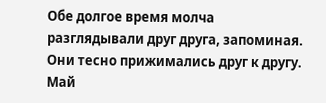Обе долгое время молча разглядывали друг друга, запоминая. Они тесно прижимались друг к другу. Май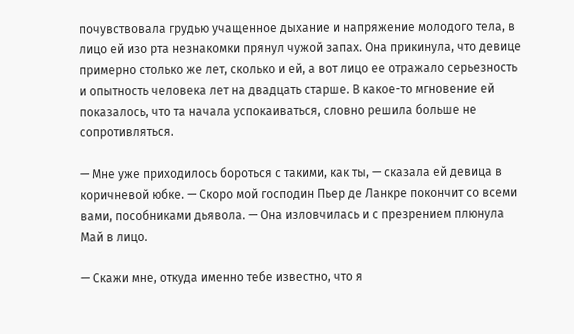почувствовала грудью учащенное дыхание и напряжение молодого тела, в лицо ей изо рта незнакомки прянул чужой запах. Она прикинула, что девице примерно столько же лет, сколько и ей, а вот лицо ее отражало серьезность и опытность человека лет на двадцать старше. В какое-то мгновение ей показалось, что та начала успокаиваться, словно решила больше не сопротивляться.

— Мне уже приходилось бороться с такими, как ты, — сказала ей девица в коричневой юбке. — Скоро мой господин Пьер де Ланкре покончит со всеми вами, пособниками дьявола. — Она изловчилась и с презрением плюнула Май в лицо.

— Скажи мне, откуда именно тебе известно, что я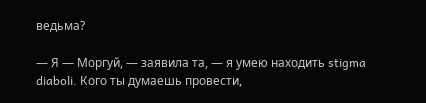ведьма?

— Я — Моргуй, — заявила та, — я умею находить stigma diaboli. Кого ты думаешь провести,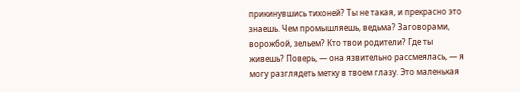прикинувшись тихоней? Ты не такая, и прекрасно это знаешь. Чем промышляешь, ведьма? Заговорами, ворожбой, зельем? Кто твои родители? Где ты живешь? Поверь, — она язвительно рассмеялась, — я могу разглядеть метку в твоем глазу. Это маленькая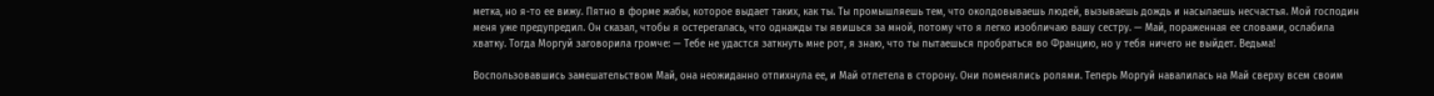метка, но я-то ее вижу. Пятно в форме жабы, которое выдает таких, как ты. Ты промышляешь тем, что околдовываешь людей, вызываешь дождь и насылаешь несчастья. Мой господин меня уже предупредил. Он сказал, чтобы я остерегалась, что однажды ты явишься за мной, потому что я легко изобличаю вашу сестру. — Май, пораженная ее словами, ослабила хватку. Тогда Моргуй заговорила громче: — Тебе не удастся заткнуть мне рот, я знаю, что ты пытаешься пробраться во Францию, но у тебя ничего не выйдет. Ведьма!

Воспользовавшись замешательством Май, она неожиданно отпихнула ее, и Май отлетела в сторону. Они поменялись ролями. Теперь Моргуй навалилась на Май сверху всем своим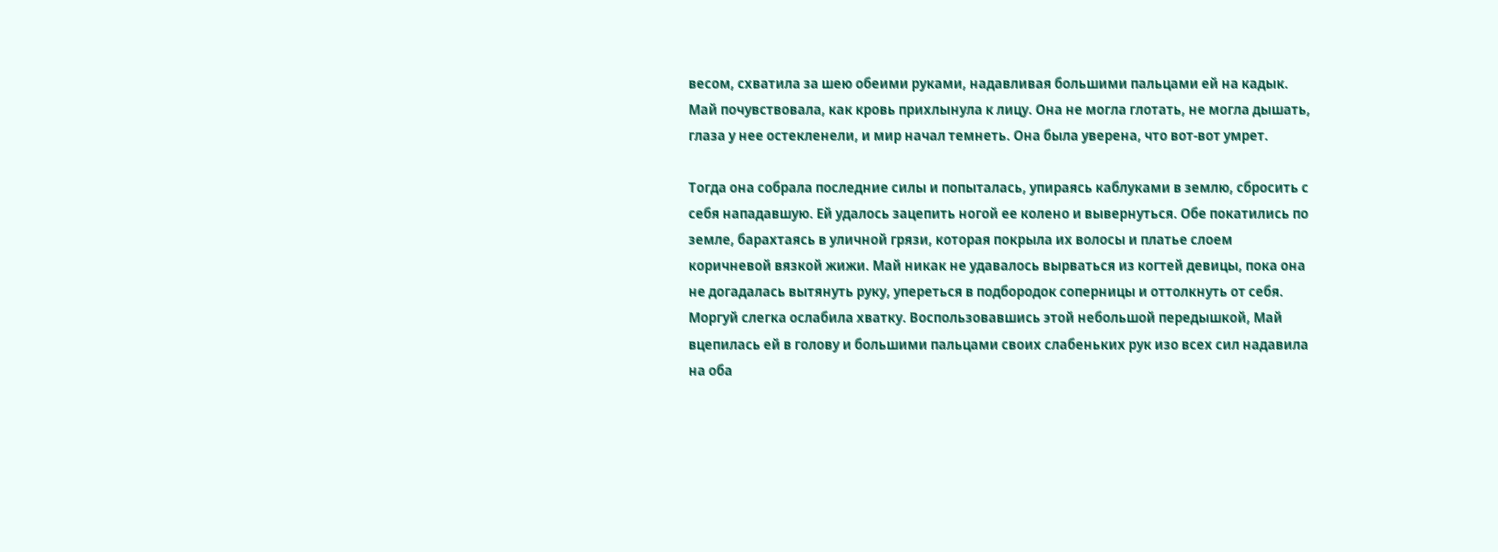весом, схватила за шею обеими руками, надавливая большими пальцами ей на кадык. Май почувствовала, как кровь прихлынула к лицу. Она не могла глотать, не могла дышать, глаза у нее остекленели, и мир начал темнеть. Она была уверена, что вот-вот умрет.

Тогда она собрала последние силы и попыталась, упираясь каблуками в землю, сбросить с себя нападавшую. Ей удалось зацепить ногой ее колено и вывернуться. Обе покатились по земле, барахтаясь в уличной грязи, которая покрыла их волосы и платье слоем коричневой вязкой жижи. Май никак не удавалось вырваться из когтей девицы, пока она не догадалась вытянуть руку, упереться в подбородок соперницы и оттолкнуть от себя. Моргуй слегка ослабила хватку. Воспользовавшись этой небольшой передышкой, Май вцепилась ей в голову и большими пальцами своих слабеньких рук изо всех сил надавила на оба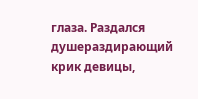глаза. Раздался душераздирающий крик девицы,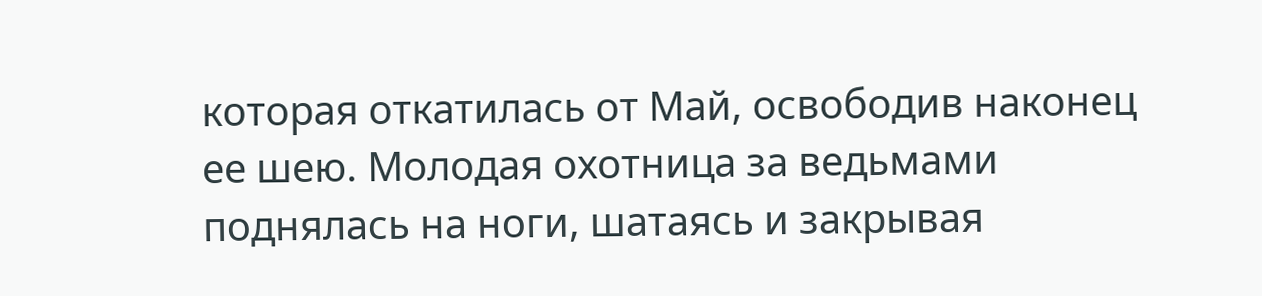которая откатилась от Май, освободив наконец ее шею. Молодая охотница за ведьмами поднялась на ноги, шатаясь и закрывая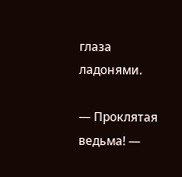глаза ладонями.

— Проклятая ведьма! —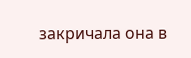закричала она в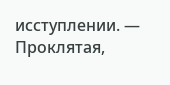исступлении. — Проклятая,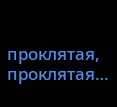проклятая, проклятая…